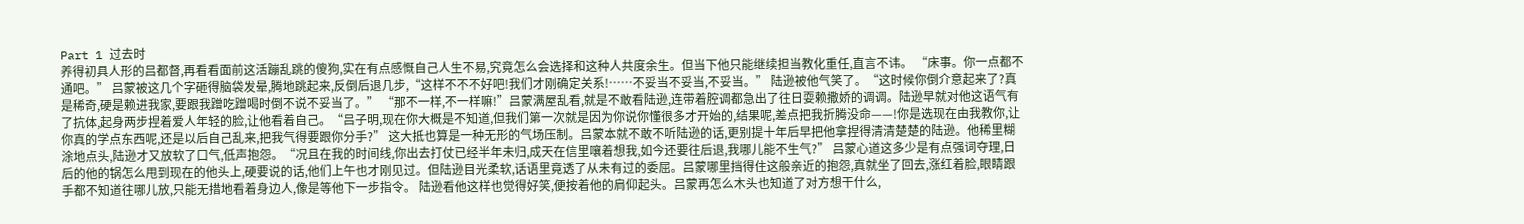Part 1 过去时
养得初具人形的吕都督,再看看面前这活蹦乱跳的傻狗,实在有点感慨自己人生不易,究竟怎么会选择和这种人共度余生。但当下他只能继续担当教化重任,直言不讳。 “床事。你一点都不通吧。” 吕蒙被这几个字砸得脑袋发晕,腾地跳起来,反倒后退几步,“这样不不不好吧!我们才刚确定关系!……不妥当不妥当,不妥当。” 陆逊被他气笑了。“这时候你倒介意起来了?真是稀奇,硬是赖进我家,要跟我蹭吃蹭喝时倒不说不妥当了。” “那不一样,不一样嘛!”吕蒙满屋乱看,就是不敢看陆逊,连带着腔调都急出了往日耍赖撒娇的调调。陆逊早就对他这语气有了抗体,起身两步捏着爱人年轻的脸,让他看着自己。“吕子明,现在你大概是不知道,但我们第一次就是因为你说你懂很多才开始的,结果呢,差点把我折腾没命——!你是选现在由我教你,让你真的学点东西呢,还是以后自己乱来,把我气得要跟你分手?” 这大抵也算是一种无形的气场压制。吕蒙本就不敢不听陆逊的话,更别提十年后早把他拿捏得清清楚楚的陆逊。他稀里糊涂地点头,陆逊才又放软了口气,低声抱怨。“况且在我的时间线,你出去打仗已经半年未归,成天在信里嚷着想我,如今还要往后退,我哪儿能不生气?” 吕蒙心道这多少是有点强词夺理,日后的他的锅怎么甩到现在的他头上,硬要说的话,他们上午也才刚见过。但陆逊目光柔软,话语里竟透了从未有过的委屈。吕蒙哪里挡得住这般亲近的抱怨,真就坐了回去,涨红着脸,眼睛跟手都不知道往哪儿放,只能无措地看着身边人,像是等他下一步指令。 陆逊看他这样也觉得好笑,便按着他的肩仰起头。吕蒙再怎么木头也知道了对方想干什么,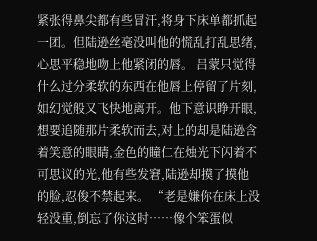紧张得鼻尖都有些冒汗,将身下床单都抓起一团。但陆逊丝毫没叫他的慌乱打乱思绪,心思平稳地吻上他紧闭的唇。 吕蒙只觉得什么过分柔软的东西在他唇上停留了片刻,如幻觉般又飞快地离开。他下意识睁开眼,想要追随那片柔软而去,对上的却是陆逊含着笑意的眼睛,金色的瞳仁在烛光下闪着不可思议的光,他有些发窘,陆逊却摸了摸他的脸,忍俊不禁起来。 “老是嫌你在床上没轻没重,倒忘了你这时……像个笨蛋似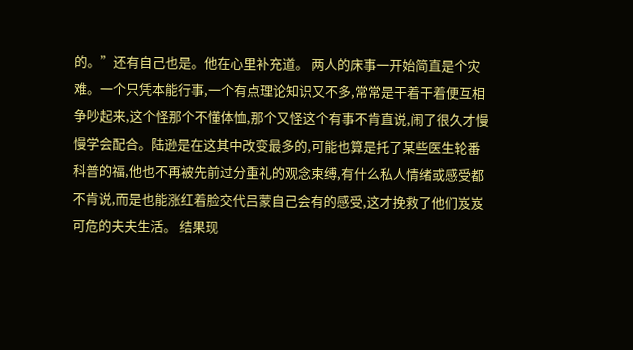的。”还有自己也是。他在心里补充道。 两人的床事一开始简直是个灾难。一个只凭本能行事,一个有点理论知识又不多,常常是干着干着便互相争吵起来,这个怪那个不懂体恤,那个又怪这个有事不肯直说,闹了很久才慢慢学会配合。陆逊是在这其中改变最多的,可能也算是托了某些医生轮番科普的福,他也不再被先前过分重礼的观念束缚,有什么私人情绪或感受都不肯说,而是也能涨红着脸交代吕蒙自己会有的感受,这才挽救了他们岌岌可危的夫夫生活。 结果现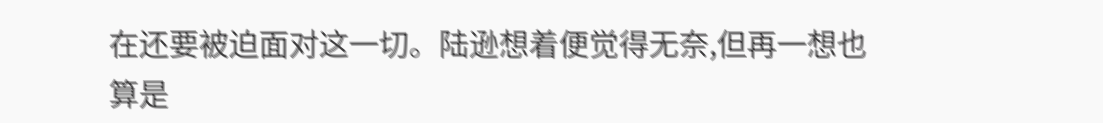在还要被迫面对这一切。陆逊想着便觉得无奈,但再一想也算是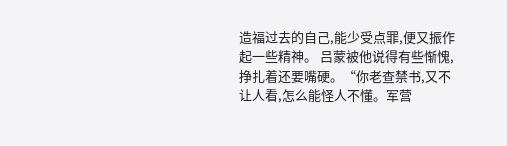造福过去的自己,能少受点罪,便又振作起一些精神。 吕蒙被他说得有些惭愧,挣扎着还要嘴硬。“你老查禁书,又不让人看,怎么能怪人不懂。军营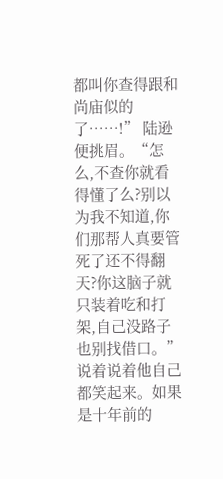都叫你查得跟和尚庙似的了……!” 陆逊便挑眉。“怎么,不查你就看得懂了么?别以为我不知道,你们那帮人真要管死了还不得翻天?你这脑子就只装着吃和打架,自己没路子也别找借口。” 说着说着他自己都笑起来。如果是十年前的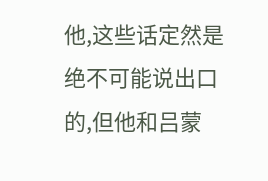他,这些话定然是绝不可能说出口的,但他和吕蒙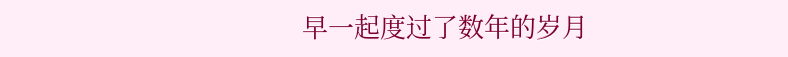早一起度过了数年的岁月